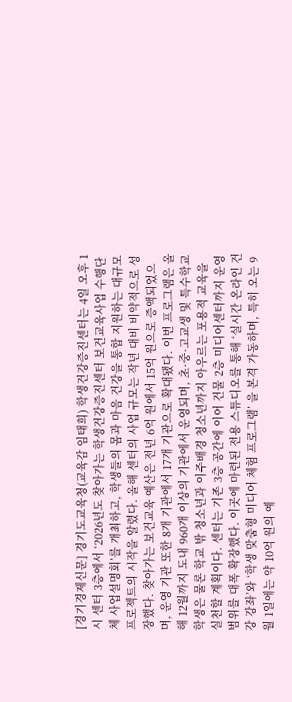[경기경제신문] 경기도교육청(교육감 임태희) 학생건강증진센터는 4일 오후 1시 센터 3층에서 ‘2026년도 찾아가는 학생건강증진센터 보건교육사업 수행단체 사업설명회’를 개최하고, 학생들의 몸과 마음 건강을 통합 지원하는 대규모 프로젝트의 시작을 알렸다. 올해 센터의 사업 규모는 작년 대비 비약적으로 성장했다. 찾아가는 보건교육 예산은 전년 6억 원에서 15억 원으로 증액되었으며, 운영 기관 또한 8개 기관에서 17개 기관으로 확대됐다. 이번 프로그램은 올해 12월까지 도내 960개 이상의 기관에서 운영되며, 초·중·고교생 및 특수학교 학생은 물론 학교 밖 청소년과 이주배경 청소년까지 아우르는 포용적 교육을 실천할 계획이다. 센터는 기존 3층 공간에 이어 건물 2층 미디어센터까지 운영 범위를 대폭 확장했다. 이곳에 마련된 전용 스튜디오를 통해 ‘실시간 온라인 건강 강좌’와 ‘학생 맞춤형 미디어 체험 프로그램’ 을 본격 가동하며, 특히 오는 9월 1일에는 약 10억 원의 예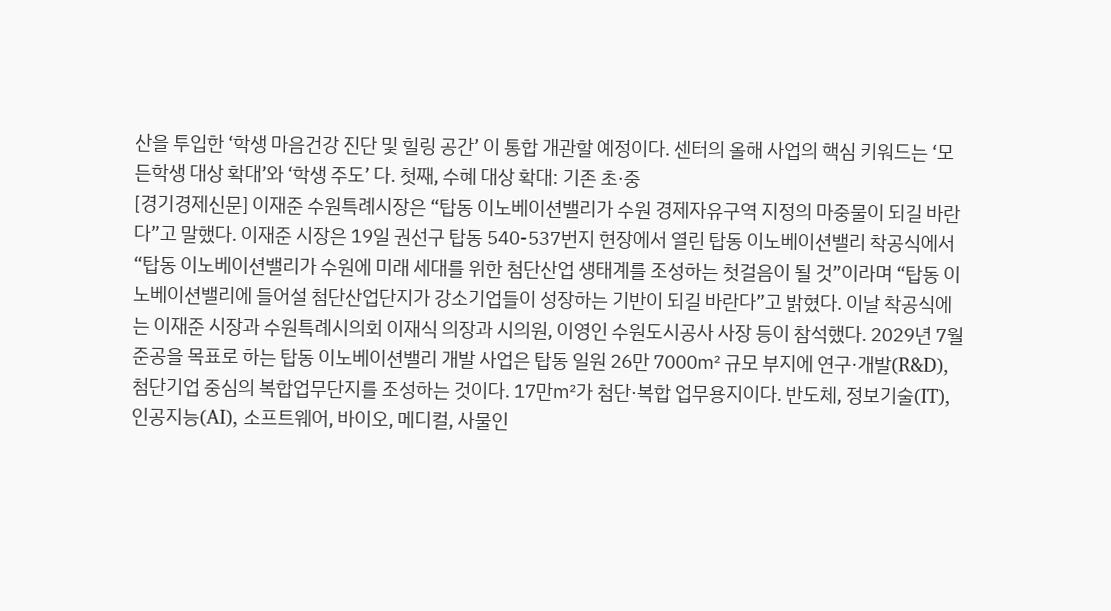산을 투입한 ‘학생 마음건강 진단 및 힐링 공간’ 이 통합 개관할 예정이다. 센터의 올해 사업의 핵심 키워드는 ‘모든학생 대상 확대’와 ‘학생 주도’ 다. 첫째, 수혜 대상 확대: 기존 초·중
[경기경제신문] 이재준 수원특례시장은 “탑동 이노베이션밸리가 수원 경제자유구역 지정의 마중물이 되길 바란다”고 말했다. 이재준 시장은 19일 권선구 탑동 540-537번지 현장에서 열린 탑동 이노베이션밸리 착공식에서 “탑동 이노베이션밸리가 수원에 미래 세대를 위한 첨단산업 생태계를 조성하는 첫걸음이 될 것”이라며 “탑동 이노베이션밸리에 들어설 첨단산업단지가 강소기업들이 성장하는 기반이 되길 바란다”고 밝혔다. 이날 착공식에는 이재준 시장과 수원특례시의회 이재식 의장과 시의원, 이영인 수원도시공사 사장 등이 참석했다. 2029년 7월 준공을 목표로 하는 탑동 이노베이션밸리 개발 사업은 탑동 일원 26만 7000㎡ 규모 부지에 연구·개발(R&D), 첨단기업 중심의 복합업무단지를 조성하는 것이다. 17만㎡가 첨단·복합 업무용지이다. 반도체, 정보기술(IT), 인공지능(AI), 소프트웨어, 바이오, 메디컬, 사물인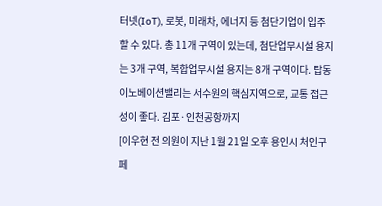터넷(IoT), 로봇, 미래차, 에너지 등 첨단기업이 입주할 수 있다. 총 11개 구역이 있는데, 첨단업무시설 용지는 3개 구역, 복합업무시설 용지는 8개 구역이다. 탑동 이노베이션밸리는 서수원의 핵심지역으로, 교통 접근성이 좋다. 김포·인천공항까지
[이우현 전 의원이 지난 1월 21일 오후 용인시 처인구 페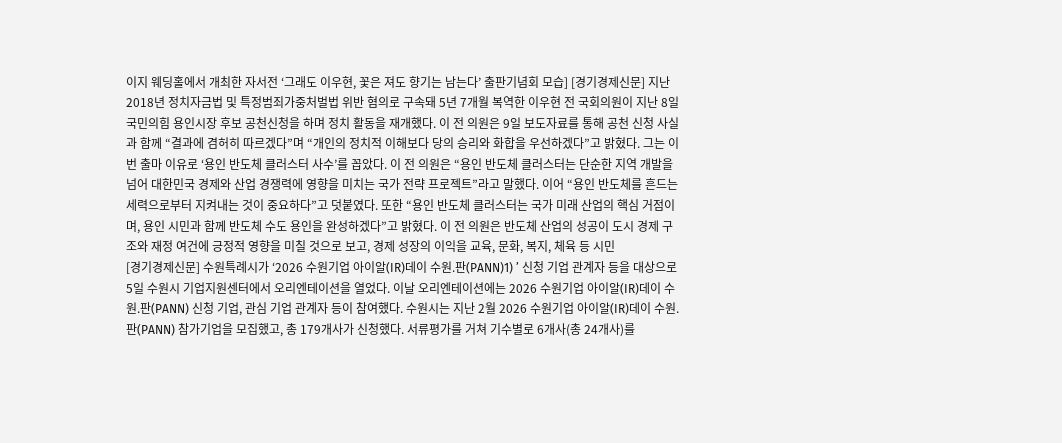이지 웨딩홀에서 개최한 자서전 ‘그래도 이우현, 꽃은 져도 향기는 남는다’ 출판기념회 모습] [경기경제신문] 지난 2018년 정치자금법 및 특정범죄가중처벌법 위반 혐의로 구속돼 5년 7개월 복역한 이우현 전 국회의원이 지난 8일 국민의힘 용인시장 후보 공천신청을 하며 정치 활동을 재개했다. 이 전 의원은 9일 보도자료를 통해 공천 신청 사실과 함께 “결과에 겸허히 따르겠다”며 “개인의 정치적 이해보다 당의 승리와 화합을 우선하겠다”고 밝혔다. 그는 이번 출마 이유로 ‘용인 반도체 클러스터 사수’를 꼽았다. 이 전 의원은 “용인 반도체 클러스터는 단순한 지역 개발을 넘어 대한민국 경제와 산업 경쟁력에 영향을 미치는 국가 전략 프로젝트”라고 말했다. 이어 “용인 반도체를 흔드는 세력으로부터 지켜내는 것이 중요하다”고 덧붙였다. 또한 “용인 반도체 클러스터는 국가 미래 산업의 핵심 거점이며, 용인 시민과 함께 반도체 수도 용인을 완성하겠다”고 밝혔다. 이 전 의원은 반도체 산업의 성공이 도시 경제 구조와 재정 여건에 긍정적 영향을 미칠 것으로 보고, 경제 성장의 이익을 교육, 문화, 복지, 체육 등 시민
[경기경제신문] 수원특례시가 ‘2026 수원기업 아이알(IR)데이 수원.판(PANN)1) ’ 신청 기업 관계자 등을 대상으로 5일 수원시 기업지원센터에서 오리엔테이션을 열었다. 이날 오리엔테이션에는 2026 수원기업 아이알(IR)데이 수원.판(PANN) 신청 기업, 관심 기업 관계자 등이 참여했다. 수원시는 지난 2월 2026 수원기업 아이알(IR)데이 수원.판(PANN) 참가기업을 모집했고, 총 179개사가 신청했다. 서류평가를 거쳐 기수별로 6개사(총 24개사)를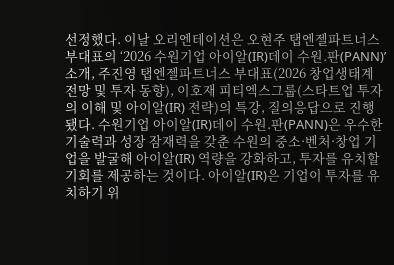선정했다. 이날 오리엔테이션은 오현주 탭엔젤파트너스 부대표의 ‘2026 수원기업 아이알(IR)데이 수원.판(PANN)’ 소개, 주진영 탭엔젤파트너스 부대표(2026 창업생태계 전망 및 투자 동향), 이호재 피티엑스그룹(스타트업 투자의 이해 및 아이알(IR) 전략)의 특강, 질의응답으로 진행됐다. 수원기업 아이알(IR)데이 수원.판(PANN)은 우수한 기술력과 성장 잠재력을 갖춘 수원의 중소·벤처·창업 기업을 발굴해 아이알(IR) 역량을 강화하고, 투자를 유치할 기회를 제공하는 것이다. 아이알(IR)은 기업이 투자를 유치하기 위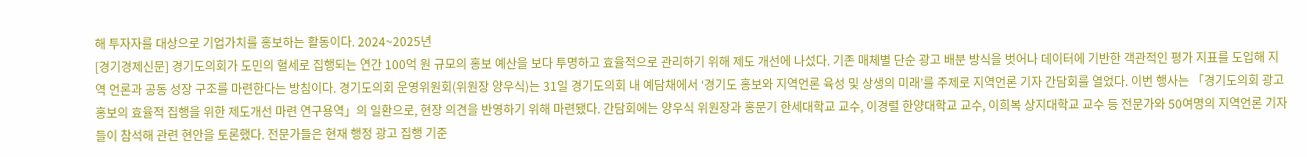해 투자자를 대상으로 기업가치를 홍보하는 활동이다. 2024~2025년
[경기경제신문] 경기도의회가 도민의 혈세로 집행되는 연간 100억 원 규모의 홍보 예산을 보다 투명하고 효율적으로 관리하기 위해 제도 개선에 나섰다. 기존 매체별 단순 광고 배분 방식을 벗어나 데이터에 기반한 객관적인 평가 지표를 도입해 지역 언론과 공동 성장 구조를 마련한다는 방침이다. 경기도의회 운영위원회(위원장 양우식)는 31일 경기도의회 내 예담채에서 ‘경기도 홍보와 지역언론 육성 및 상생의 미래’를 주제로 지역언론 기자 간담회를 열었다. 이번 행사는 「경기도의회 광고홍보의 효율적 집행을 위한 제도개선 마련 연구용역」의 일환으로, 현장 의견을 반영하기 위해 마련됐다. 간담회에는 양우식 위원장과 홍문기 한세대학교 교수, 이경렬 한양대학교 교수, 이희복 상지대학교 교수 등 전문가와 50여명의 지역언론 기자들이 참석해 관련 현안을 토론했다. 전문가들은 현재 행정 광고 집행 기준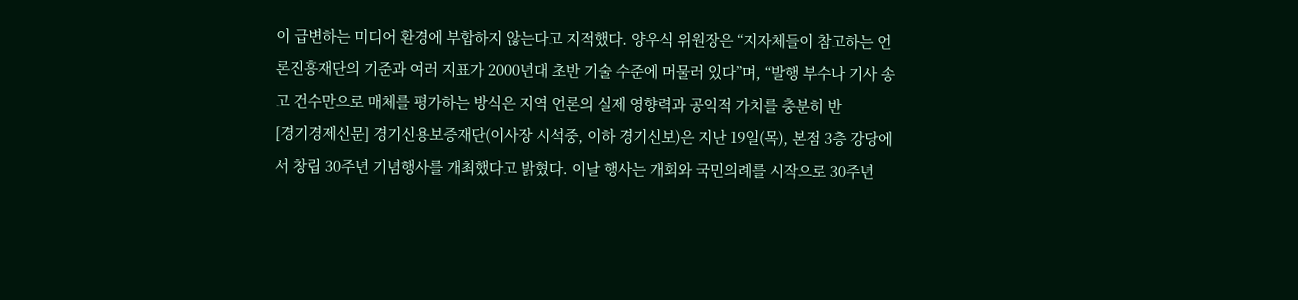이 급변하는 미디어 환경에 부합하지 않는다고 지적했다. 양우식 위원장은 “지자체들이 참고하는 언론진흥재단의 기준과 여러 지표가 2000년대 초반 기술 수준에 머물러 있다”며, “발행 부수나 기사 송고 건수만으로 매체를 평가하는 방식은 지역 언론의 실제 영향력과 공익적 가치를 충분히 반
[경기경제신문] 경기신용보증재단(이사장 시석중, 이하 경기신보)은 지난 19일(목), 본점 3층 강당에서 창립 30주년 기념행사를 개최했다고 밝혔다. 이날 행사는 개회와 국민의례를 시작으로 30주년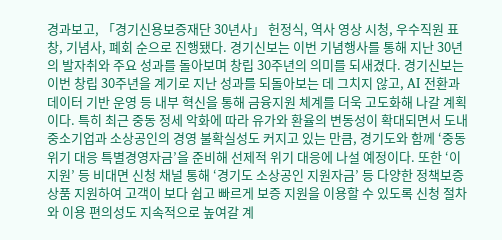경과보고, 「경기신용보증재단 30년사」 헌정식, 역사 영상 시청, 우수직원 표창, 기념사, 폐회 순으로 진행됐다. 경기신보는 이번 기념행사를 통해 지난 30년의 발자취와 주요 성과를 돌아보며 창립 30주년의 의미를 되새겼다. 경기신보는 이번 창립 30주년을 계기로 지난 성과를 되돌아보는 데 그치지 않고, AI 전환과 데이터 기반 운영 등 내부 혁신을 통해 금융지원 체계를 더욱 고도화해 나갈 계획이다. 특히 최근 중동 정세 악화에 따라 유가와 환율의 변동성이 확대되면서 도내 중소기업과 소상공인의 경영 불확실성도 커지고 있는 만큼, 경기도와 함께 ‘중동 위기 대응 특별경영자금’을 준비해 선제적 위기 대응에 나설 예정이다. 또한 ‘이지원’ 등 비대면 신청 채널 통해 ‘경기도 소상공인 지원자금’ 등 다양한 정책보증상품 지원하여 고객이 보다 쉽고 빠르게 보증 지원을 이용할 수 있도록 신청 절차와 이용 편의성도 지속적으로 높여갈 계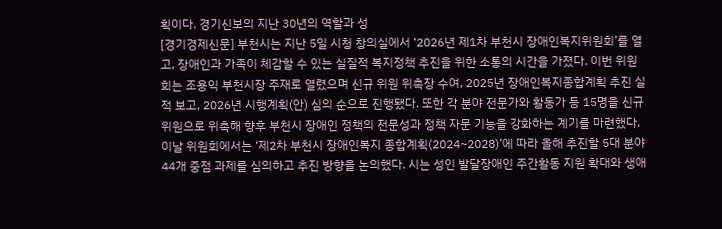획이다. 경기신보의 지난 30년의 역할과 성
[경기경제신문] 부천시는 지난 5일 시청 창의실에서 ‘2026년 제1차 부천시 장애인복지위원회’를 열고, 장애인과 가족이 체감할 수 있는 실질적 복지정책 추진을 위한 소통의 시간을 가졌다. 이번 위원회는 조용익 부천시장 주재로 열렸으며 신규 위원 위촉장 수여, 2025년 장애인복지종합계획 추진 실적 보고, 2026년 시행계획(안) 심의 순으로 진행됐다. 또한 각 분야 전문가와 활동가 등 15명을 신규 위원으로 위촉해 향후 부천시 장애인 정책의 전문성과 정책 자문 기능을 강화하는 계기를 마련했다. 이날 위원회에서는 ‘제2차 부천시 장애인복지 종합계획(2024~2028)’에 따라 올해 추진할 5대 분야 44개 중점 과제를 심의하고 추진 방향을 논의했다. 시는 성인 발달장애인 주간활동 지원 확대와 생애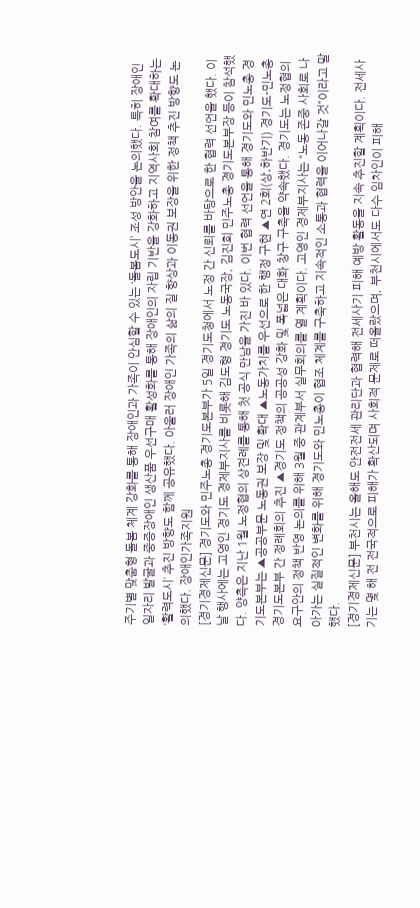주기별 맞춤형 돌봄 체계 강화를 통해 장애인과 가족이 안심할 수 있는 ‘돌봄도시’ 조성 방안을 논의했다. 특히 장애인 일자리 발굴과 중증장애인 생산품 우선구매 활성화를 통해 장애인의 자립 기반을 강화하고 지역사회 참여를 확대하는 ‘활력도시’ 추진 방향도 함께 공유했다. 아울러 장애인 가족의 삶의 질 향상과 이동권 보장을 위한 정책 추진 방향도 논의했다. 장애인가족지원
[경기경제신문] 경기도와 민주노총 경기도본부가 5일 경기도청에서 노정 간 신뢰를 바탕으로 한 협력 선언을 했다. 이날 행사에는 고영인 경기도 경제부지사를 비롯해 김도형 경기도 노동국장, 김진희 민주노총 경기도본부장 등이 참석했다. 양측은 지난 1월 노정협의 상견례를 통해 첫 공식 만남을 가진 바 있다. 이번 협력 선언을 통해 경기도와 민노총 경기도본부는 ▲공공부문 노동권 보장 및 확대 ▲노동가치를 우선으로 한 행정 구현 ▲연 2회(상․하반기) 경기도-민노총 경기도본부 간 정례회의 추진 ▲경기도 정책의 공공성 강화 및 폭넓은 대화 창구 구축을 약속했다. 경기도는 노정협의 요구안의 정책 반영 논의를 위해 3월 중 관계부서 실무회의를 열 계획이다. 고영인 경제부지사는 “노동 존중 사회로 나아가는 실질적인 변화를 위해 경기도와 민노총이 협조 체계를 구축하고 지속적인 소통과 협력을 이어나갈 것”이라고 말했다.
[경기경제신문] 부천시는 올해도 안전전세 관리단과 협력해 전세사기 피해 예방 활동을 지속 추진할 계획이다. 전세사기는 몇 해 전 전국적으로 피해가 확산되며 사회적 문제로 떠올랐으며, 부천시에서도 다수 임차인이 피해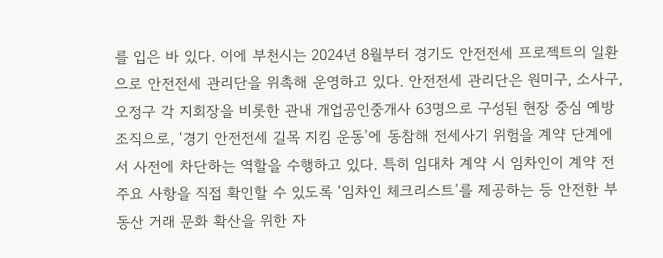를 입은 바 있다. 이에 부천시는 2024년 8월부터 경기도 안전전세 프로젝트의 일환으로 안전전세 관리단을 위촉해 운영하고 있다. 안전전세 관리단은 원미구, 소사구, 오정구 각 지회장을 비롯한 관내 개업공인중개사 63명으로 구성된 현장 중심 예방 조직으로, ‘경기 안전전세 길목 지킴 운동’에 동참해 전세사기 위험을 계약 단계에서 사전에 차단하는 역할을 수행하고 있다. 특히 임대차 계약 시 임차인이 계약 전 주요 사항을 직접 확인할 수 있도록 ‘임차인 체크리스트’를 제공하는 등 안전한 부동산 거래 문화 확산을 위한 자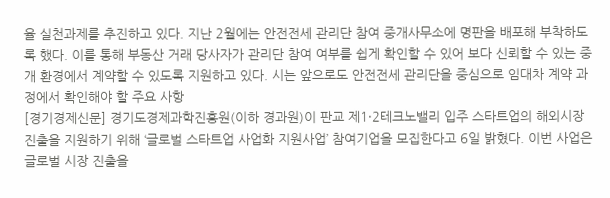율 실천과제를 추진하고 있다. 지난 2월에는 안전전세 관리단 참여 중개사무소에 명판을 배포해 부착하도록 했다. 이를 통해 부동산 거래 당사자가 관리단 참여 여부를 쉽게 확인할 수 있어 보다 신뢰할 수 있는 중개 환경에서 계약할 수 있도록 지원하고 있다. 시는 앞으로도 안전전세 관리단을 중심으로 임대차 계약 과정에서 확인해야 할 주요 사항
[경기경제신문] 경기도경제과학진흥원(이하 경과원)이 판교 제1·2테크노밸리 입주 스타트업의 해외시장 진출을 지원하기 위해 ‘글로벌 스타트업 사업화 지원사업’ 참여기업을 모집한다고 6일 밝혔다. 이번 사업은 글로벌 시장 진출을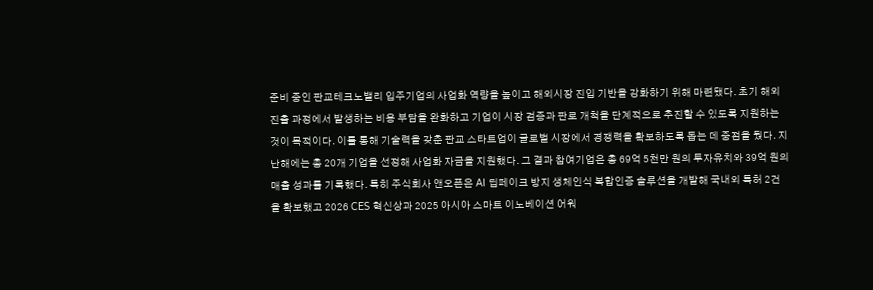준비 중인 판교테크노밸리 입주기업의 사업화 역량을 높이고 해외시장 진입 기반을 강화하기 위해 마련됐다. 초기 해외 진출 과정에서 발생하는 비용 부담을 완화하고 기업이 시장 검증과 판로 개척을 단계적으로 추진할 수 있도록 지원하는 것이 목적이다. 이를 통해 기술력을 갖춘 판교 스타트업이 글로벌 시장에서 경쟁력을 확보하도록 돕는 데 중점을 뒀다. 지난해에는 총 20개 기업을 선정해 사업화 자금을 지원했다. 그 결과 참여기업은 총 69억 5천만 원의 투자유치와 39억 원의 매출 성과를 기록했다. 특히 주식회사 앤오픈은 AI 딥페이크 방지 생체인식 복합인증 솔루션을 개발해 국내외 특허 2건을 확보했고 2026 CES 혁신상과 2025 아시아 스마트 이노베이션 어워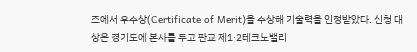즈에서 우수상(Certificate of Merit)을 수상해 기술력을 인정받았다. 신청 대상은 경기도에 본사를 두고 판교 제1·2테크노밸리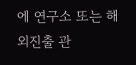에 연구소 또는 해외진출 관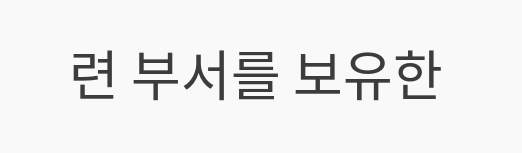련 부서를 보유한